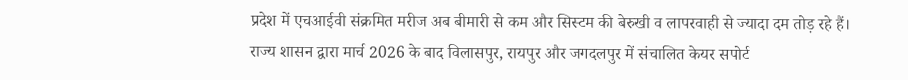प्रदेश में एचआईवी संक्रमित मरीज अब बीमारी से कम और सिस्टम की बेरुखी व लापरवाही से ज्यादा दम तोड़ रहे हैं।
राज्य शासन द्वारा मार्च 2026 के बाद विलासपुर, रायपुर और जगदलपुर में संचालित केयर सपोर्ट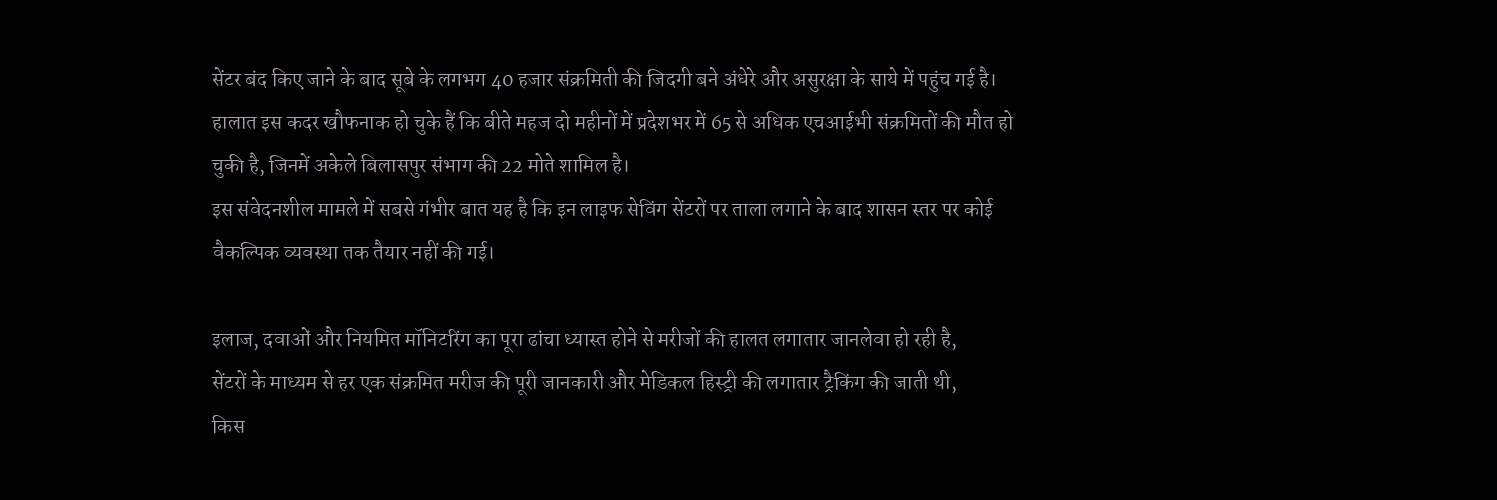सेंटर बंद किए जाने के बाद सूबे के लगभग 40 हजार संक्रमिती की जिदगी बने अंधेरे और असुरक्षा के साये में पहुंच गई है।
हालात इस कदर खौफनाक हो चुके हैं कि बीते महज दो महीनों में प्रदेशभर में 65 से अधिक एचआईभी संक्रमितों की मौत हो चुकी है, जिनमें अकेले बिलासपुर संभाग की 22 मोते शामिल है।
इस संवेदनशील मामले में सबसे गंभीर बात यह है कि इन लाइफ सेविंग सेंटरों पर ताला लगाने के बाद शासन स्तर पर कोई वैकल्पिक व्यवस्था तक तैयार नहीं की गई।

इलाज, दवाओं और नियमित मॉनिटरिंग का पूरा ढांचा ध्यास्त होने से मरीजों की हालत लगातार जानलेवा हो रही है,
सेंटरों के माध्यम से हर एक संक्रमित मरीज की पूरी जानकारी और मेडिकल हिस्ट्री की लगातार ट्रैकिंग की जाती थी,
किस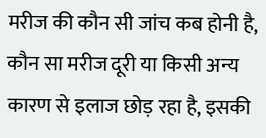मरीज की कौन सी जांच कब होनी है, कौन सा मरीज दूरी या किसी अन्य कारण से इलाज छोड़ रहा है, इसकी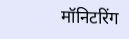मॉनिटरिंग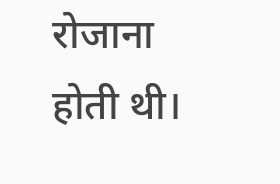रोजाना होती थी।